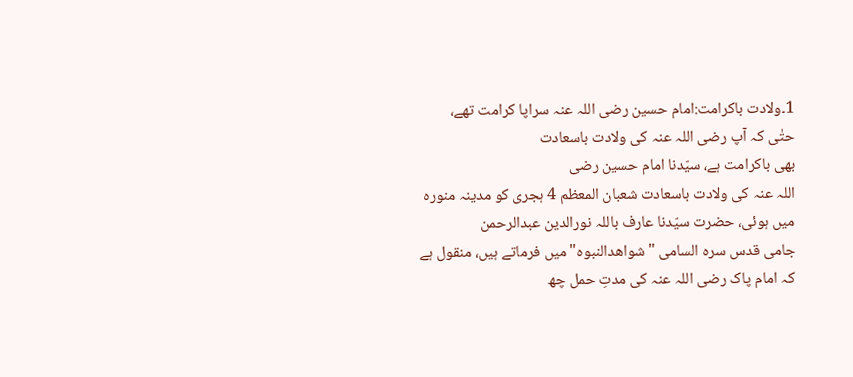1۔ولادت باکرامت:امام حسین رضی اللہ عنہ سراپا کرامت تھے،
حتٰی کہ آپ رضی اللہ عنہ کی ولادت باسعادت
بھی باکرامت ہے، سیّدنا امام حسین رضی
اللہ عنہ کی ولادت باسعادت شعبان المعظم 4 ہجری کو مدینہ منورہ میں ہوئی، حضرت سیّدنا عارف باللہ نورالدین عبدالرحمن
جامی قدس سرہ السامی "شواھدالنبوہ" میں فرماتے ہیں، منقول ہے کہ امام پاک رضی اللہ عنہ کی مدتِ حمل چھ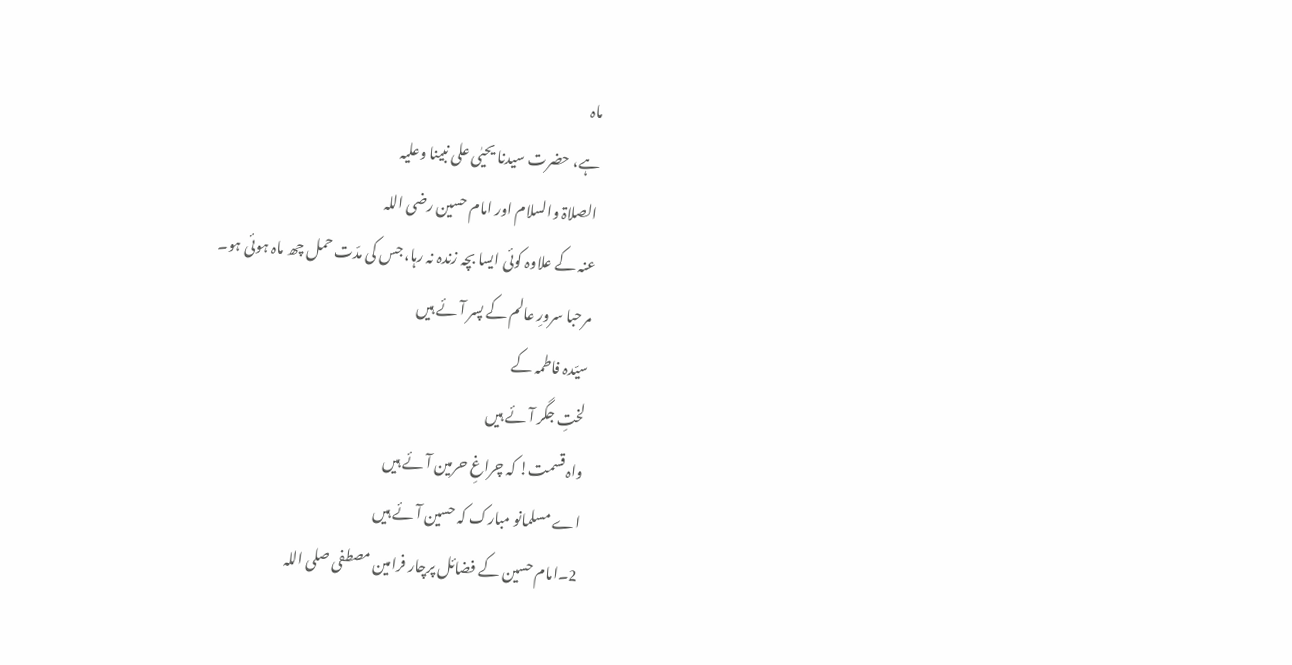ماہ
ہے، حضرت سیدنا یحیٰی علی نبینا وعلیہ
الصلاۃ والسلام اور امام حسین رضی اللہ
عنہ کے علاوہ کوئی ایسا بچہ زندہ نہ رہا، جس کی مدّت حمل چھ ماہ ہوئی ہو۔
مرحبا سرورِ عالم کے پسر آئے ہیں
سیّدہ فاطمہ کے
لختِ جگر آئے ہیں
واہ قسمت! کہ چراغِ حرمین آئے ہیں
اے مسلمانو مبارک کہ حسین آئے ہیں
2۔امام حسین کے فضائل پرچار فرامین مصطفی صلی اللہ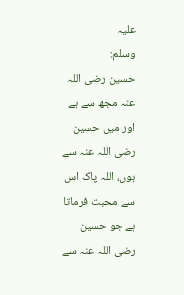علیہ
وسلم:
حسین رضی اللہ عنہ مجھ سے ہے اور میں حسین رضی اللہ عنہ سے
ہوں، اللہ پاک اس سے محبت فرماتا ہے جو حسین رضی اللہ عنہ سے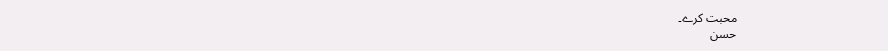محبت کرے۔
حسن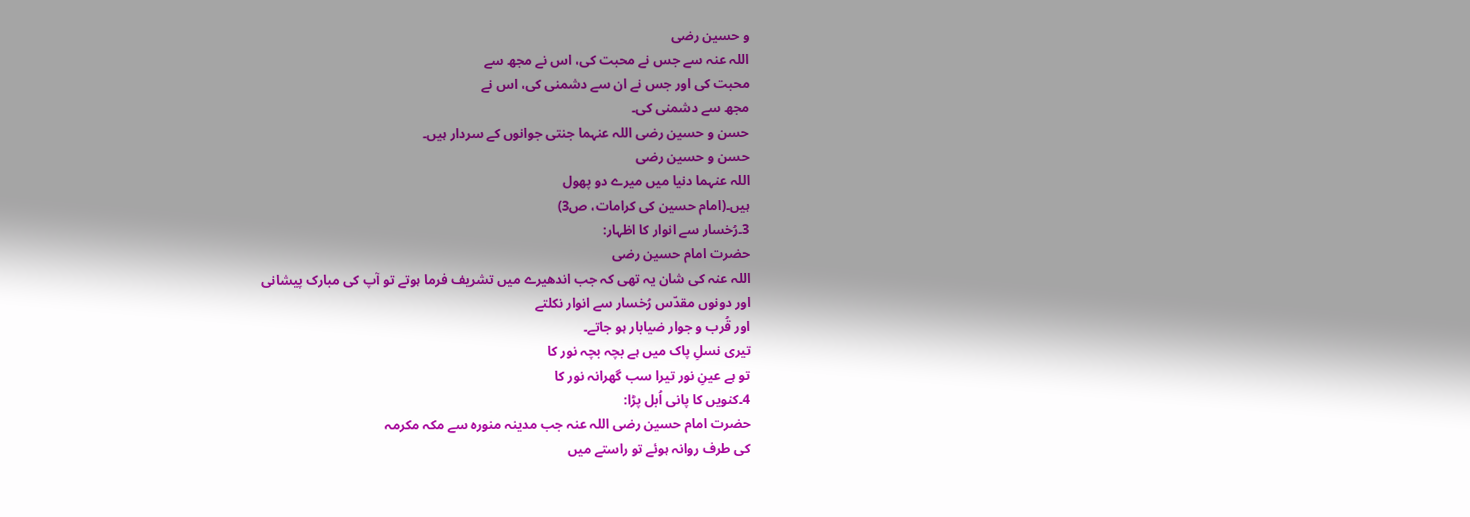و حسین رضی
اللہ عنہ سے جس نے محبت کی، اس نے مجھ سے
محبت کی اور جس نے ان سے دشمنی کی، اس نے
مجھ سے دشمنی کی۔
حسن و حسین رضی اللہ عنہما جنتی جوانوں کے سردار ہیں۔
حسن و حسین رضی
اللہ عنہما دنیا میں میرے دو پھول
ہیں۔(امام حسین کی کرامات، ص3)
3۔رُخسار سے انوار کا اظہار:
حضرت امام حسین رضی
اللہ عنہ کی شان یہ تھی کہ جب اندھیرے میں تشریف فرما ہوتے تو آپ کی مبارک پیشانی
اور دونوں مقدّس رُخسار سے انوار نکلتے
اور قُرب و جوار ضیابار ہو جاتے۔
تیری نسلِ پاک میں ہے بچہ بچہ نور کا
تو ہے عینِ نور تیرا سب گھرانہ نور کا
4۔کنویں کا پانی اُبل پڑا:
حضرت امام حسین رضی اللہ عنہ جب مدینہ منورہ سے مکہ مکرمہ
کی طرف روانہ ہوئے تو راستے میں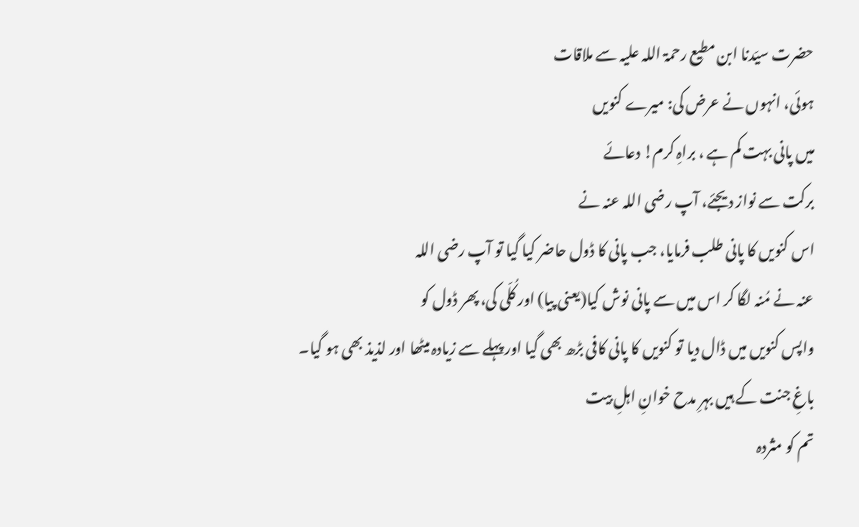حضرت سیّدنا ابن مطیع رحمۃ اللہ علیہ سے ملاقات
ہوئی، انہوں نے عرض کی: میرے کنویں
میں پانی بہت کم ہے ، براہِ کرم! دعائے
برکت سے نواز دیجئے، آپ رضی اللہ عنہ نے
اس کنویں کا پانی طلب فرمایا، جب پانی کا ڈول حاضر کیا گیا تو آپ رضی اللہ
عنہ نے مُنہ لگا کر اس میں سے پانی نوش کیا(یعنی پیا) اور کُلّی کی، پھر ڈول کو
واپس کنویں میں ڈال دیا تو کنویں کا پانی کافی بڑھ بھی گیا اور پہلے سے زیادہ میٹھا اور لذیذ بھی ہو گیا۔
باغِ جنت کے ہیں بہرِ مدح خوانِ اہلِ بیت
تم کو مثردہ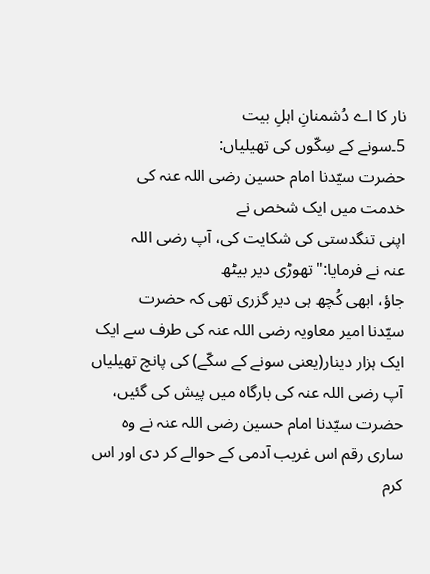نار کا اے دُشمنانِ اہلِ بیت
5۔سونے کے سِکّوں کی تھیلیاں:
حضرت سیّدنا امام حسین رضی اللہ عنہ کی خدمت میں ایک شخص نے
اپنی تنگدستی کی شکایت کی، آپ رضی اللہ
عنہ نے فرمایا:"تھوڑی دیر بیٹھ
جاؤ، ابھی کُچھ ہی دیر گزری تھی کہ حضرت
سیّدنا امیر معاویہ رضی اللہ عنہ کی طرف سے ایک ایک ہزار دینار(یعنی سونے کے سکّے) کی پانچ تھیلیاں
آپ رضی اللہ عنہ کی بارگاہ میں پیش کی گئیں، حضرت سیّدنا امام حسین رضی اللہ عنہ نے وہ ساری رقم اس غریب آدمی کے حوالے کر دی اور اس کرم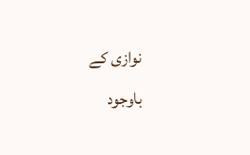نوازی کے
باوجود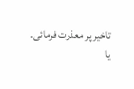تاخیر پر معذرت فرمائی۔
یا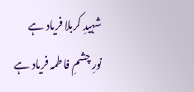شہیدِ کربلا فریاد ہے
نورِ چشمِ فاطمہ فریاد ہے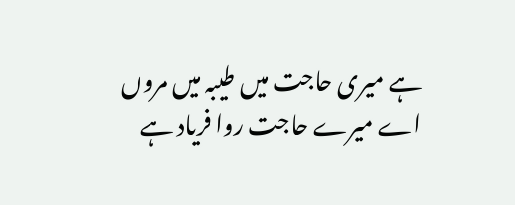ہے میری حاجت میں طیبہ میں مروں
اے میرے حاجت روا فریاد ہے